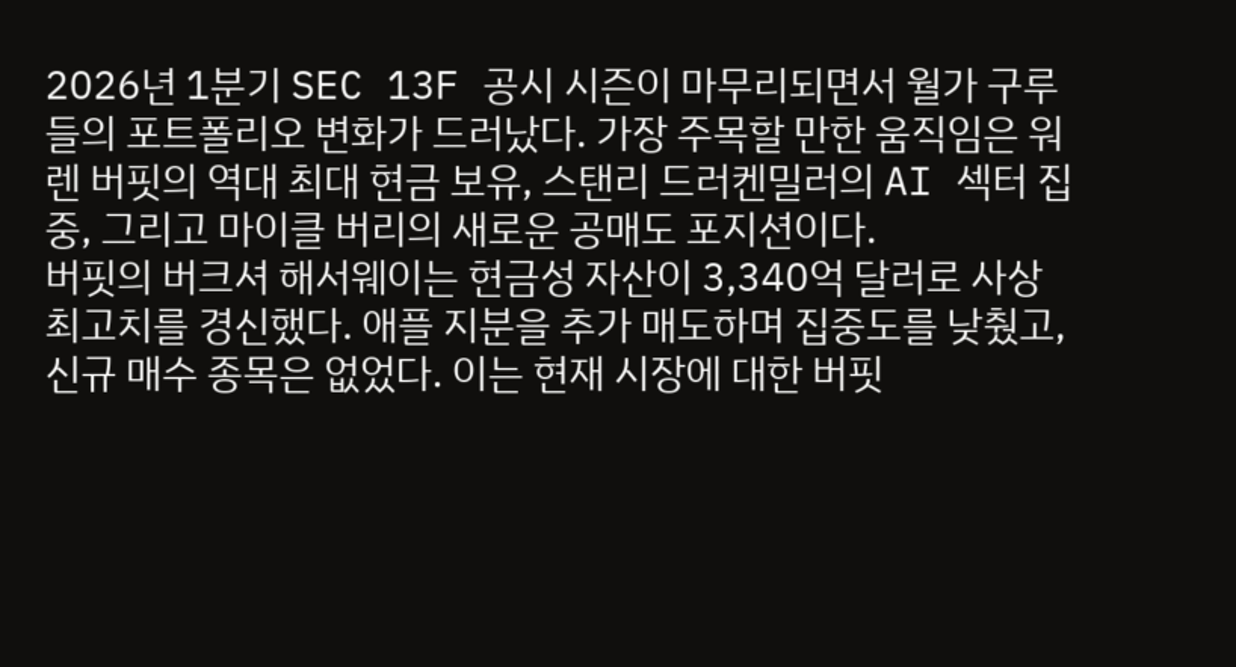2026년 1분기 SEC 13F 공시 시즌이 마무리되면서 월가 구루들의 포트폴리오 변화가 드러났다. 가장 주목할 만한 움직임은 워렌 버핏의 역대 최대 현금 보유, 스탠리 드러켄밀러의 AI 섹터 집중, 그리고 마이클 버리의 새로운 공매도 포지션이다.
버핏의 버크셔 해서웨이는 현금성 자산이 3,340억 달러로 사상 최고치를 경신했다. 애플 지분을 추가 매도하며 집중도를 낮췄고, 신규 매수 종목은 없었다. 이는 현재 시장에 대한 버핏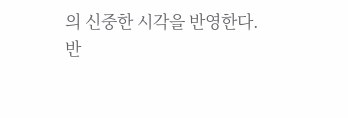의 신중한 시각을 반영한다.
반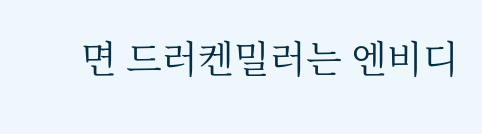면 드러켄밀러는 엔비디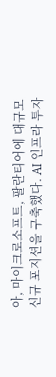아, 마이크로소프트, 팔란티어에 대규모 신규 포지션을 구축했다. AI 인프라 투자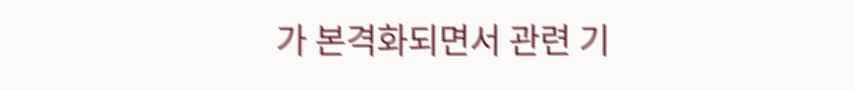가 본격화되면서 관련 기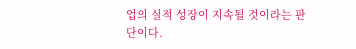업의 실적 성장이 지속될 것이라는 판단이다.